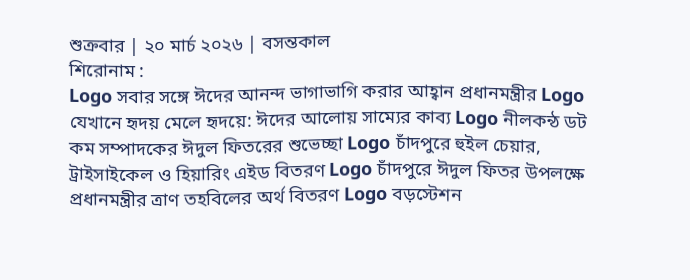শুক্রবার | ২০ মার্চ ২০২৬ | বসন্তকাল
শিরোনাম :
Logo সবার সঙ্গে ঈদের আনন্দ ভাগাভাগি করার আহ্বান প্রধানমন্ত্রীর Logo যেখানে হৃদয় মেলে হৃদয়ে: ঈদের আলোয় সাম্যের কাব্য Logo নীলকন্ঠ ডট কম সম্পাদকের ঈদুল ফিতরের শুভেচ্ছা Logo চাঁদপুরে হুইল চেয়ার, ট্রাইসাইকেল ও হিয়ারিং এইড বিতরণ Logo চাঁদপুরে ঈদুল ফিতর উপলক্ষে প্রধানমন্ত্রীর ত্রাণ তহবিলের অর্থ বিতরণ Logo বড়স্টেশন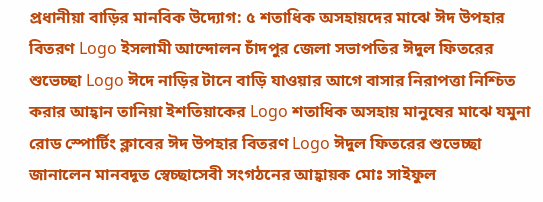প্রধানীয়া বাড়ির মানবিক উদ্যোগ: ৫ শতাধিক অসহায়দের মাঝে ঈদ উপহার বিতরণ Logo ইসলামী আন্দোলন চাঁদপুর জেলা সভাপতির ঈদুল ফিতরের শুভেচ্ছা Logo ঈদে নাড়ির টানে বাড়ি যাওয়ার আগে বাসার নিরাপত্তা নিশ্চিত করার আহ্বান তানিয়া ইশতিয়াকের Logo শতাধিক অসহায় মানুষের মাঝে যমুনা রোড স্পোর্টিং ক্লাবের ঈদ উপহার বিতরণ Logo ঈদুল ফিতরের শুভেচ্ছা জানালেন মানবদূত স্বেচ্ছাসেবী সংগঠনের আহ্বায়ক মোঃ সাইফুল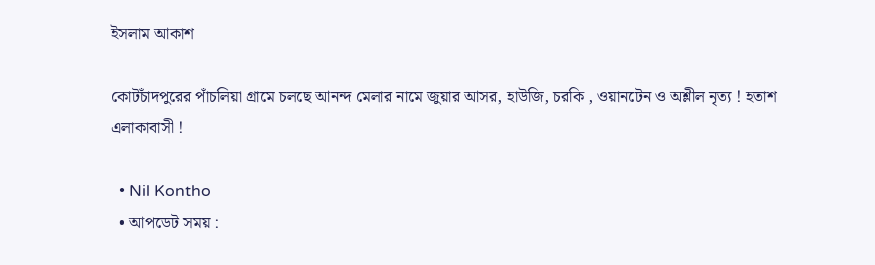ইসলাম আকাশ

কোটচাঁদপুরের পাঁচলিয়া গ্রামে চলছে আনন্দ মেলার নামে জুয়ার আসর, হাউজি, চরকি , ওয়ানটেন ও অশ্লীল নৃত্য ! হতাশ এলাকাবাসী !

  • Nil Kontho
  • আপডেট সময় :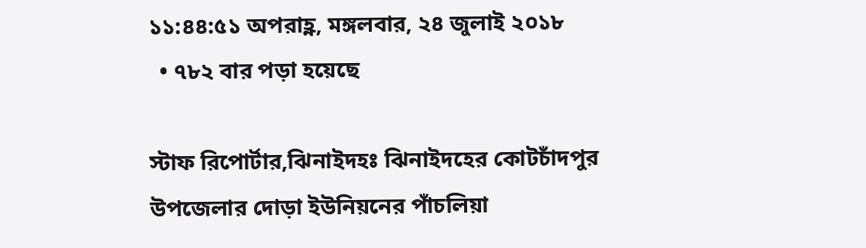১১:৪৪:৫১ অপরাহ্ণ, মঙ্গলবার, ২৪ জুলাই ২০১৮
  • ৭৮২ বার পড়া হয়েছে

স্টাফ রিপোর্টার,ঝিনাইদহঃ ঝিনাইদহের কোটচাঁদপুর উপজেলার দোড়া ইউনিয়নের পাঁচলিয়া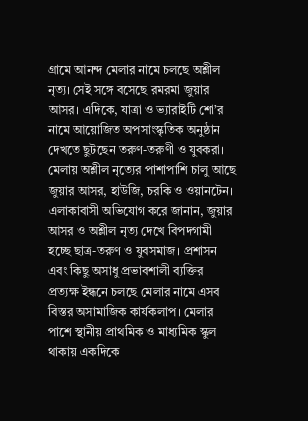গ্রামে আনন্দ মেলার নামে চলছে অশ্লীল নৃত্য। সেই সঙ্গে বসেছে রমরমা জুয়ার আসর। এদিকে, যাত্রা ও ভ্যারাইটি শো’র নামে আয়োজিত অপসাংস্কৃতিক অনুষ্ঠান দেখতে ছুটছেন তরুণ-তরুণী ও যুবকরা। মেলায় অশ্লীল নৃত্যের পাশাপাশি চালু আছে জুয়ার আসর, হাউজি, চরকি ও ওয়ানটেন। এলাকাবাসী অভিযোগ করে জানান, জুয়ার আসর ও অশ্লীল নৃত্য দেখে বিপদগামী হচ্ছে ছাত্র-তরুণ ও যুবসমাজ। প্রশাসন এবং কিছু অসাধু প্রভাবশালী ব্যক্তির প্রত্যক্ষ ইন্ধনে চলছে মেলার নামে এসব বিস্তর অসামাজিক কার্যকলাপ। মেলার পাশে স্থানীয় প্রাথমিক ও মাধ্যমিক স্কুল থাকায় একদিকে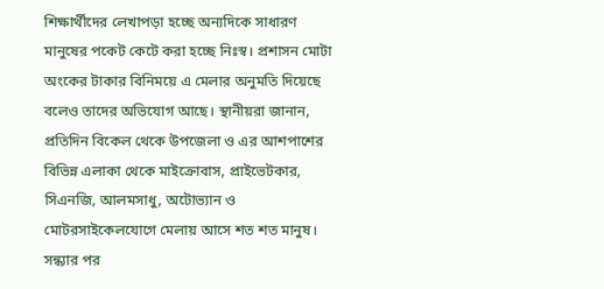শিক্ষার্থীদের লেখাপড়া হচ্ছে অন্যদিকে সাধারণ মানুষের পকেট কেটে করা হচ্ছে নিঃস্ব। প্রশাসন মোটা অংকের টাকার বিনিময়ে এ মেলার অনুমতি দিয়েছে বলেও তাদের অভিযোগ আছে। স্থানীয়রা জানান, প্রতিদিন বিকেল থেকে উপজেলা ও এর আশপাশের বিভিন্ন এলাকা থেকে মাইক্রোবাস, প্রাইভেটকার, সিএনজি, আলমসাধু, অটোভ্যান ও মোটরসাইকেলযোগে মেলায় আসে শত শত মানুষ। সন্ধ্যার পর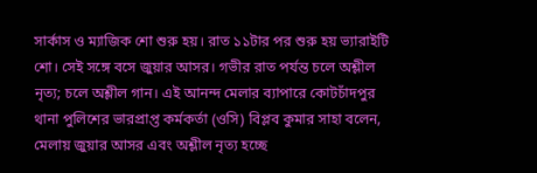সার্কাস ও ম্যাজিক শো শুরু হয়। রাত ১১টার পর শুরু হয় ভ্যারাইটি শো। সেই সঙ্গে বসে জুয়ার আসর। গভীর রাত পর্যন্ত চলে অশ্লীল নৃত্য; চলে অশ্লীল গান। এই আনন্দ মেলার ব্যাপারে কোটচাঁদপুর থানা পুলিশের ভারপ্রাপ্ত কর্মকর্তা (ওসি) বিপ্লব কুমার সাহা বলেন, মেলায় জুয়ার আসর এবং অশ্লীল নৃত্য হচ্ছে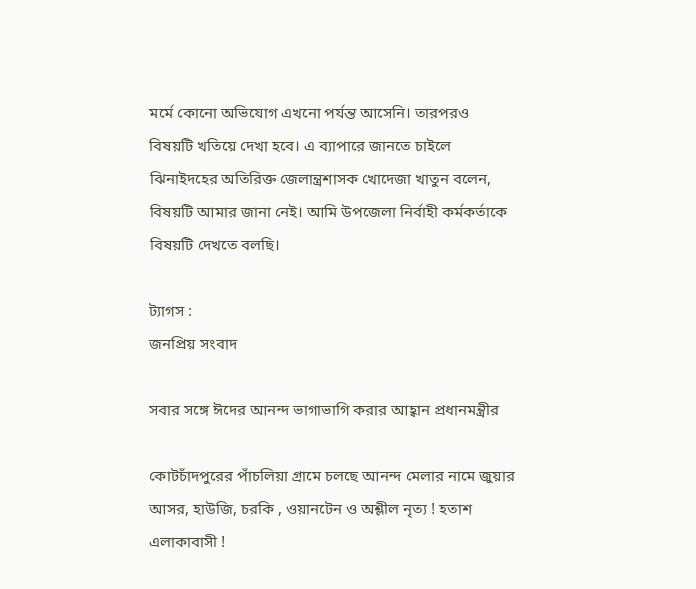মর্মে কোনো অভিযোগ এখনো পর্যন্ত আসেনি। তারপরও বিষয়টি খতিয়ে দেখা হবে। এ ব্যাপারে জানতে চাইলে ঝিনাইদহের অতিরিক্ত জেলান্ত্রশাসক খোদেজা খাতুন বলেন, বিষয়টি আমার জানা নেই। আমি উপজেলা নির্বাহী কর্মকর্তাকে বিষয়টি দেখতে বলছি।

ট্যাগস :
জনপ্রিয় সংবাদ

সবার সঙ্গে ঈদের আনন্দ ভাগাভাগি করার আহ্বান প্রধানমন্ত্রীর

কোটচাঁদপুরের পাঁচলিয়া গ্রামে চলছে আনন্দ মেলার নামে জুয়ার আসর, হাউজি, চরকি , ওয়ানটেন ও অশ্লীল নৃত্য ! হতাশ এলাকাবাসী !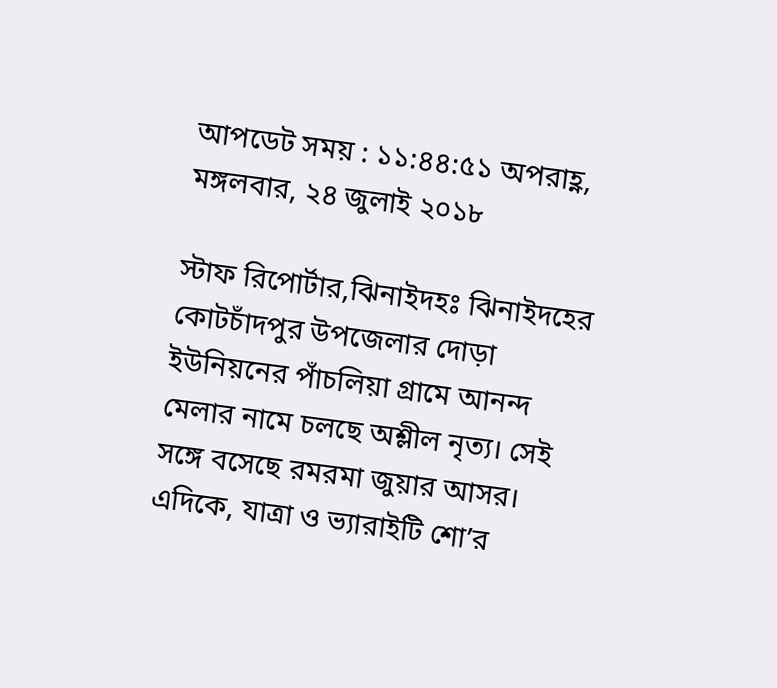আপডেট সময় : ১১:৪৪:৫১ অপরাহ্ণ, মঙ্গলবার, ২৪ জুলাই ২০১৮

স্টাফ রিপোর্টার,ঝিনাইদহঃ ঝিনাইদহের কোটচাঁদপুর উপজেলার দোড়া ইউনিয়নের পাঁচলিয়া গ্রামে আনন্দ মেলার নামে চলছে অশ্লীল নৃত্য। সেই সঙ্গে বসেছে রমরমা জুয়ার আসর। এদিকে, যাত্রা ও ভ্যারাইটি শো’র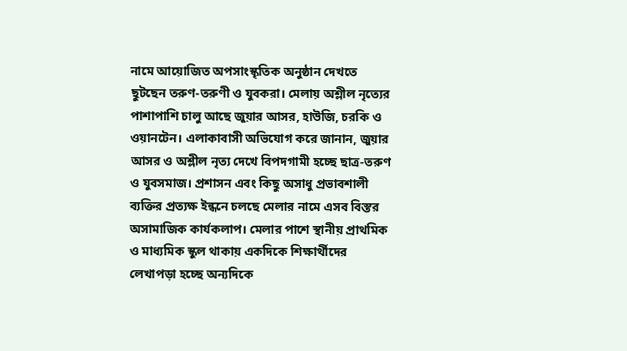নামে আয়োজিত অপসাংস্কৃতিক অনুষ্ঠান দেখতে ছুটছেন তরুণ-তরুণী ও যুবকরা। মেলায় অশ্লীল নৃত্যের পাশাপাশি চালু আছে জুয়ার আসর, হাউজি, চরকি ও ওয়ানটেন। এলাকাবাসী অভিযোগ করে জানান, জুয়ার আসর ও অশ্লীল নৃত্য দেখে বিপদগামী হচ্ছে ছাত্র-তরুণ ও যুবসমাজ। প্রশাসন এবং কিছু অসাধু প্রভাবশালী ব্যক্তির প্রত্যক্ষ ইন্ধনে চলছে মেলার নামে এসব বিস্তর অসামাজিক কার্যকলাপ। মেলার পাশে স্থানীয় প্রাথমিক ও মাধ্যমিক স্কুল থাকায় একদিকে শিক্ষার্থীদের লেখাপড়া হচ্ছে অন্যদিকে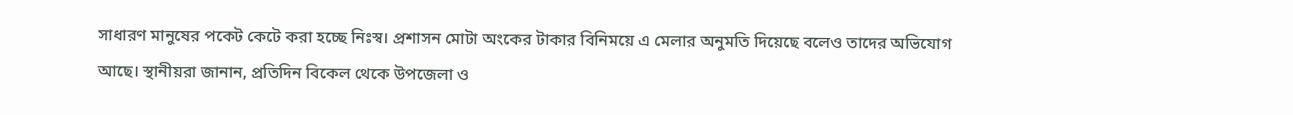সাধারণ মানুষের পকেট কেটে করা হচ্ছে নিঃস্ব। প্রশাসন মোটা অংকের টাকার বিনিময়ে এ মেলার অনুমতি দিয়েছে বলেও তাদের অভিযোগ আছে। স্থানীয়রা জানান, প্রতিদিন বিকেল থেকে উপজেলা ও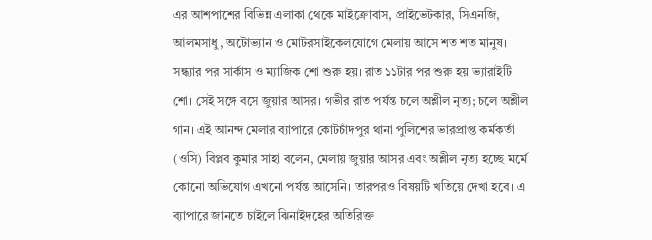এর আশপাশের বিভিন্ন এলাকা থেকে মাইক্রোবাস, প্রাইভেটকার, সিএনজি, আলমসাধু, অটোভ্যান ও মোটরসাইকেলযোগে মেলায় আসে শত শত মানুষ। সন্ধ্যার পর সার্কাস ও ম্যাজিক শো শুরু হয়। রাত ১১টার পর শুরু হয় ভ্যারাইটি শো। সেই সঙ্গে বসে জুয়ার আসর। গভীর রাত পর্যন্ত চলে অশ্লীল নৃত্য; চলে অশ্লীল গান। এই আনন্দ মেলার ব্যাপারে কোটচাঁদপুর থানা পুলিশের ভারপ্রাপ্ত কর্মকর্তা (ওসি) বিপ্লব কুমার সাহা বলেন, মেলায় জুয়ার আসর এবং অশ্লীল নৃত্য হচ্ছে মর্মে কোনো অভিযোগ এখনো পর্যন্ত আসেনি। তারপরও বিষয়টি খতিয়ে দেখা হবে। এ ব্যাপারে জানতে চাইলে ঝিনাইদহের অতিরিক্ত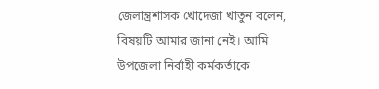জেলান্ত্রশাসক খোদেজা খাতুন বলেন, বিষয়টি আমার জানা নেই। আমি উপজেলা নির্বাহী কর্মকর্তাকে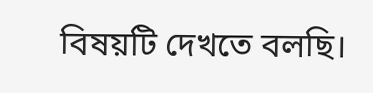বিষয়টি দেখতে বলছি।